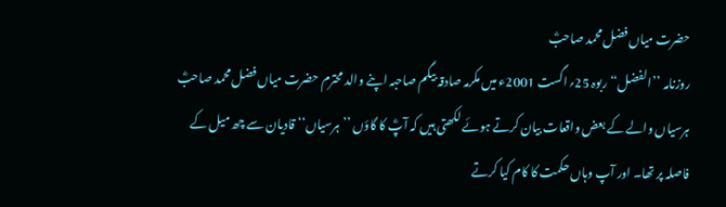حضرت میاں فضل محمد صاحبؓ
روزنامہ ’’الفضل‘‘ ربوہ 25؍اگست 2001ء میں مکرمہ صادقہ بیگم صاحبہ اپنے والد محترم حضرت میاں فضل محمد صاحبؓ ہرسیاں والے کے بعض واقعات بیان کرتے ہوئے لکھتی ہیں کہ آپؓ کا گاؤں ’’ہرسیاں‘‘ قادیان سے چھ میل کے فاصلہ پر تھا۔ اور آپ وہاں حکمت کا کام کیا کرتے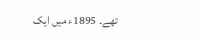تھے۔ 1895ء میں ایک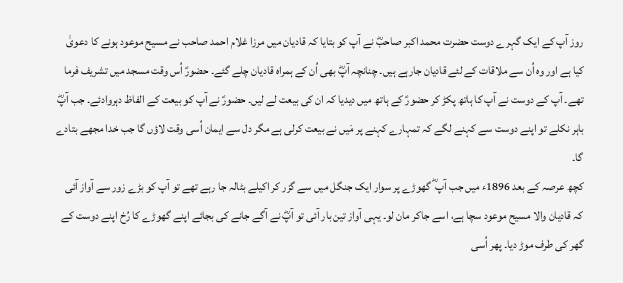روز آپ کے ایک گہرے دوست حضرت محمد اکبر صاحبؓ نے آپ کو بتایا کہ قادیان میں مرزا غلام احمد صاحب نے مسیح موعود ہونے کا دعویٰ کیا ہے اور وہ اُن سے ملاقات کے لئے قادیان جارہے ہیں۔ چنانچہ آپؓ بھی اُن کے ہمراہ قادیان چلے گئے۔ حضورؑ اُس وقت مسجد میں تشریف فرما تھے۔ آپ کے دوست نے آپ کا ہاتھ پکڑ کر حضورؑ کے ہاتھ میں دیدیا کہ ان کی بیعت لے لیں۔ حضورؑ نے آپ کو بیعت کے الفاظ دہروادئے۔ جب آپؓ باہر نکلے تو اپنے دوست سے کہنے لگے کہ تمہارے کہنے پر مَیں نے بیعت کرلی ہے مگر دل سے ایمان اُسی وقت لاؤں گا جب خدا مجھے بتادے گا۔
کچھ عرصہ کے بعد 1896ء میں جب آپ ؓ گھوڑے پر سوار ایک جنگل میں سے گزر کر اکیلے بٹالہ جا رہے تھے تو آپ کو بڑے زور سے آواز آئی کہ قادیان والا مسیح موعود سچا ہے، اسے جاکر مان لو۔ یہی آواز تین بار آئی تو آپؓ نے آگے جانے کی بجائے اپنے گھوڑے کا رُخ اپنے دوست کے گھر کی طرف موڑ دیا۔ پھر اُسی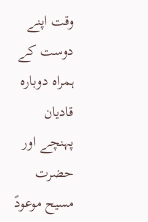وقت اپنے دوست کے ہمراہ دوبارہ قادیان پہنچے اور حضرت مسیح موعودؑ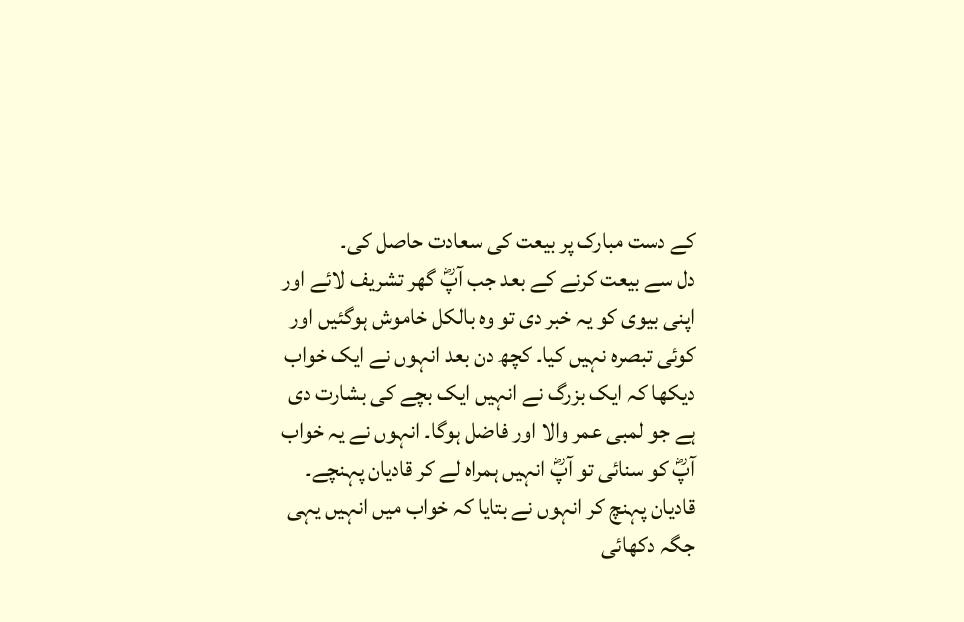کے دست مبارک پر بیعت کی سعادت حاصل کی۔
دل سے بیعت کرنے کے بعد جب آپؓ گھر تشریف لائے اور اپنی بیوی کو یہ خبر دی تو وہ بالکل خاموش ہوگئیں اور کوئی تبصرہ نہیں کیا۔ کچھ دن بعد انہوں نے ایک خواب دیکھا کہ ایک بزرگ نے انہیں ایک بچے کی بشارت دی ہے جو لمبی عمر والا اور فاضل ہوگا۔ انہوں نے یہ خواب آپؓ کو سنائی تو آپؓ انہیں ہمراہ لے کر قادیان پہنچے۔ قادیان پہنچ کر انہوں نے بتایا کہ خواب میں انہیں یہی جگہ دکھائی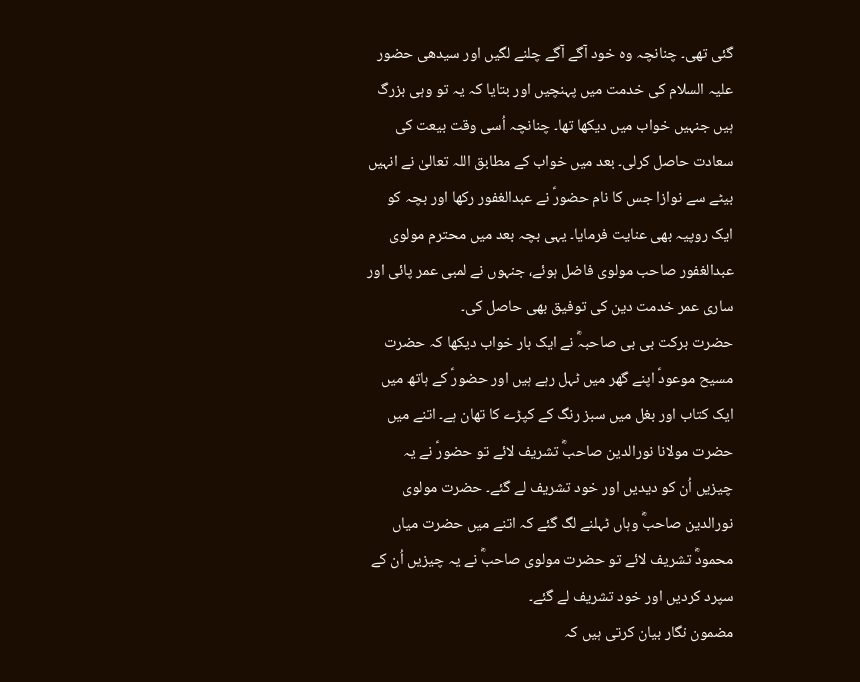گئی تھی۔ چنانچہ وہ خود آگے آگے چلنے لگیں اور سیدھی حضور علیہ السلام کی خدمت میں پہنچیں اور بتایا کہ یہ تو وہی بزرگ ہیں جنہیں خواب میں دیکھا تھا۔ چنانچہ اُسی وقت بیعت کی سعادت حاصل کرلی۔ بعد میں خواب کے مطابق اللہ تعالیٰ نے انہیں بیٹے سے نوازا جس کا نام حضورؑ نے عبدالغفور رکھا اور بچہ کو ایک روپیہ بھی عنایت فرمایا۔ یہی بچہ بعد میں محترم مولوی عبدالغفور صاحب مولوی فاضل ہوئے، جنہوں نے لمبی عمر پائی اور ساری عمر خدمت دین کی توفیق بھی حاصل کی۔
حضرت برکت بی بی صاحبہؓ نے ایک بار خواب دیکھا کہ حضرت مسیح موعودؑ اپنے گھر میں ٹہل رہے ہیں اور حضورؑ کے ہاتھ میں ایک کتاب اور بغل میں سبز رنگ کے کپڑے کا تھان ہے۔ اتنے میں حضرت مولانا نورالدین صاحبؓ تشریف لائے تو حضورؑ نے یہ چیزیں اُن کو دیدیں اور خود تشریف لے گئے۔ حضرت مولوی نورالدین صاحبؓ وہاں ٹہلنے لگ گئے کہ اتنے میں حضرت میاں محمودؓ تشریف لائے تو حضرت مولوی صاحبؓ نے یہ چیزیں اُن کے سپرد کردیں اور خود تشریف لے گئے۔
مضمون نگار بیان کرتی ہیں کہ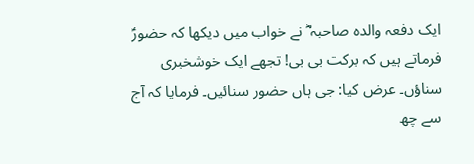ایک دفعہ والدہ صاحبہ ؓ نے خواب میں دیکھا کہ حضورؑ فرماتے ہیں کہ برکت بی بی! تجھے ایک خوشخبری سناؤں۔ عرض کیا: جی ہاں حضور سنائیں۔ فرمایا کہ آج سے چھ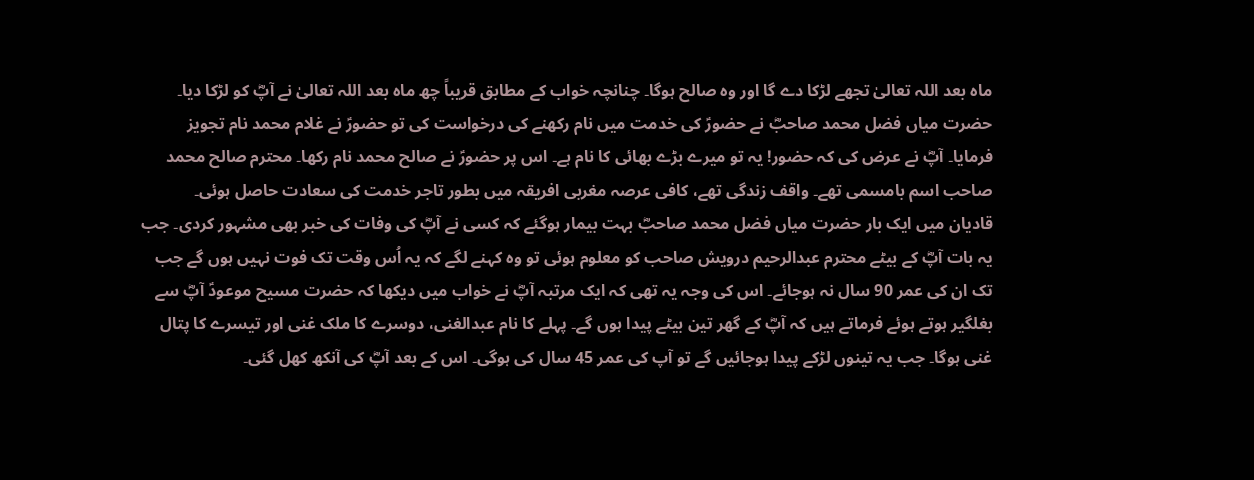ماہ بعد اللہ تعالیٰ تجھے لڑکا دے گا اور وہ صالح ہوگا۔ چنانچہ خواب کے مطابق قریباً چھ ماہ بعد اللہ تعالیٰ نے آپؓ کو لڑکا دیا۔ حضرت میاں فضل محمد صاحبؓ نے حضورؑ کی خدمت میں نام رکھنے کی درخواست کی تو حضورؑ نے غلام محمد نام تجویز فرمایا۔ آپؓ نے عرض کی کہ حضور! یہ تو میرے بڑے بھائی کا نام ہے۔ اس پر حضورؑ نے صالح محمد نام رکھا۔ محترم صالح محمد صاحب اسم بامسمی تھے۔ واقف زندگی تھے، کافی عرصہ مغربی افریقہ میں بطور تاجر خدمت کی سعادت حاصل ہوئی۔
قادیان میں ایک بار حضرت میاں فضل محمد صاحبؓ بہت بیمار ہوگئے کہ کسی نے آپؓ کی وفات کی خبر بھی مشہور کردی۔ جب یہ بات آپؓ کے بیٹے محترم عبدالرحیم درویش صاحب کو معلوم ہوئی تو وہ کہنے لگے کہ یہ اُس وقت تک فوت نہیں ہوں گے جب تک ان کی عمر 90 سال نہ ہوجائے۔ اس کی وجہ یہ تھی کہ ایک مرتبہ آپؓ نے خواب میں دیکھا کہ حضرت مسیح موعودؑ آپؓ سے بغلگیر ہوتے ہوئے فرماتے ہیں کہ آپؓ کے گھر تین بیٹے پیدا ہوں گے۔ پہلے کا نام عبدالغنی، دوسرے کا ملک غنی اور تیسرے کا پتال غنی ہوگا۔ جب یہ تینوں لڑکے پیدا ہوجائیں گے تو آپ کی عمر 45 سال کی ہوگی۔ اس کے بعد آپؓ کی آنکھ کھل گئی۔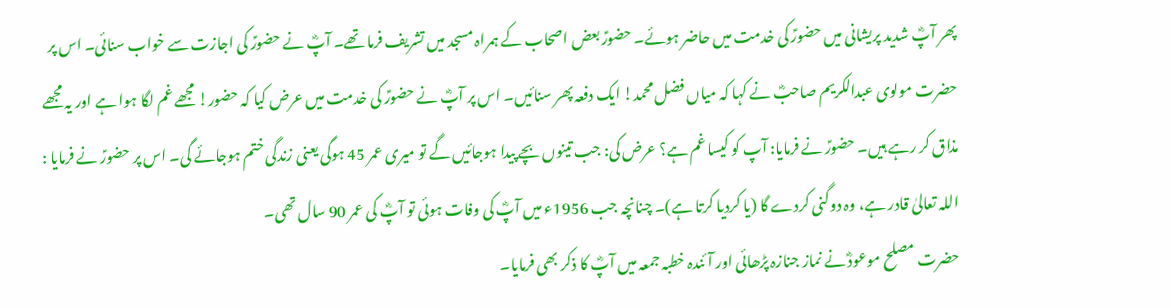پھر آپؓ شدید پریشانی میں حضورؑ کی خدمت میں حاضر ہوئے۔ حضورؑ بعض اصحاب کے ہمراہ مسجد میں تشریف فرما تھے۔ آپؓ نے حضورؑ کی اجازت سے خواب سنائی۔ اس پر حضرت مولوی عبدالکریم صاحبؓ نے کہا کہ میاں فضل محمد! ایک دفعہ پھر سنائیں۔ اس پر آپؓ نے حضورؑ کی خدمت میں عرض کیا کہ حضور! مجھے غم لگا ہوا ہے اور یہ مجھے مذاق کر رہے ہیں۔ حضورؑ نے فرمایا: آپ کو کیسا غم ہے؟ عرض کی: جب تینوں بچے پیدا ہوجائیں گے تو میری عمر 45 ہوگی یعنی زندگی ختم ہوجائے گی۔ اس پر حضورؑ نے فرمایا : اللہ تعالیٰ قادر ہے، وہ دوگنی کردے گا (یا کردیا کرتا ہے)۔ چنانچہ جب 1956ء میں آپؓ کی وفات ہوئی تو آپؓ کی عمر 90 سال تھی۔
حضرت مصلح موعودؓ نے نماز جنازہ پڑھائی اور آئندہ خطبہ جمعہ میں آپؓ کا ذکر بھی فرمایا۔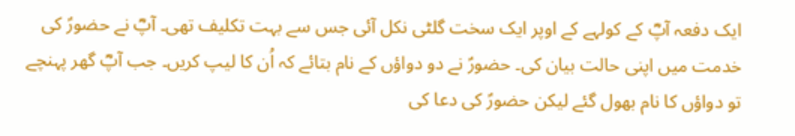ایک دفعہ آپؓ کے کولہے کے اوپر ایک سخت گلٹی نکل آئی جس سے بہت تکلیف تھی۔ آپؓ نے حضورؑ کی خدمت میں اپنی حالت بیان کی۔ حضورؑ نے دو دواؤں کے نام بتائے کہ اُن کا لیپ کریں۔ جب آپؓ گھر پہنچے تو دواؤں کا نام بھول گئے لیکن حضورؑ کی دعا کی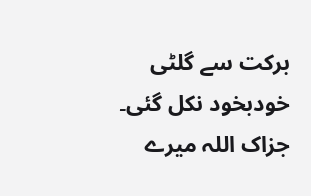برکت سے گلٹی خودبخود نکل گئی۔
جزاک اللہ میرے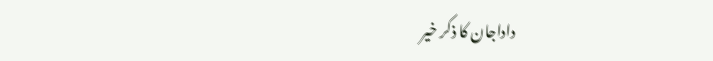داداجان کا ذکر خیر